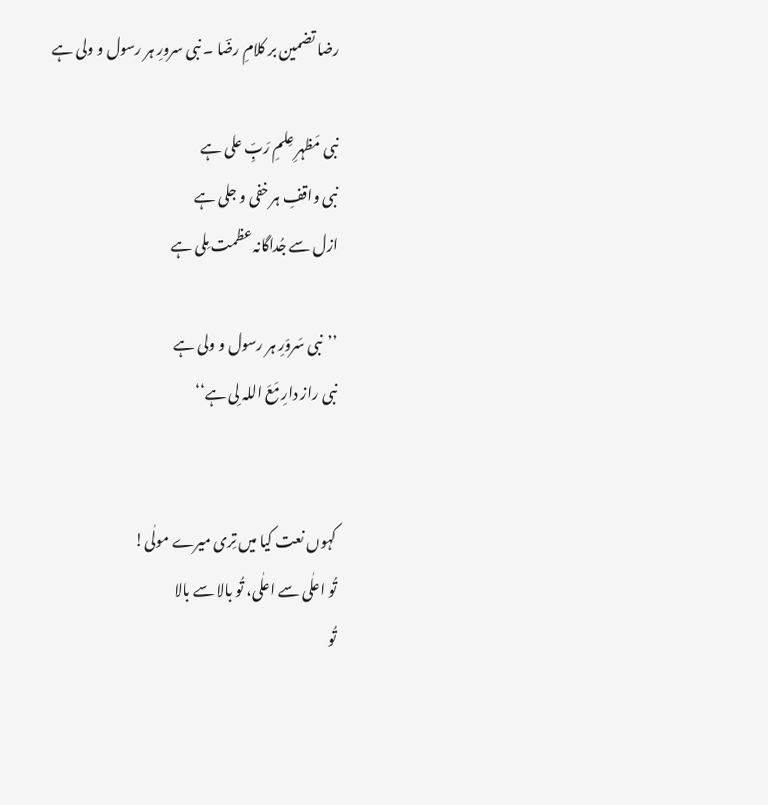رضا تضمین بر کلامِ رضؔا ۔ نبی سرورِ ہر رسول و ولی ہے

نبی مَظہرِ عِلمِ رَبِّ علی ہے
نبی واقفِ ہر خفی و جلی ہے
ازل سے جُداگانہ عظمت مِلی ہے

’’نبی سَروَرِ ہر رسول و ولی ہے
نبی راز دارِ مَعَ اللہ لِی ہے‘‘


کہوں نعت کیا میں تِری میرے مولٰی!
تُو اعلٰی سے اعلٰی، تُو بالا سے بالا
تُو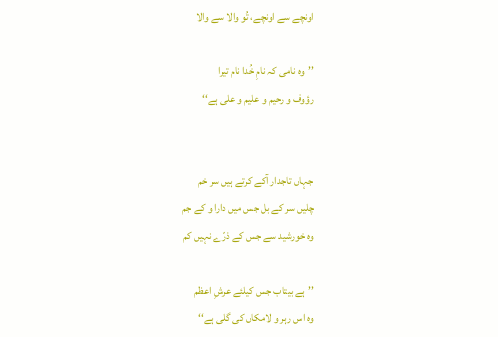اونچے سے اونچے، تُو والا سے والا

’’وہ نامی کہ نامِ خُدا نام تیرا
رؤوف و رحیم و علیم و علی ہے‘‘


جہاں تاجدار آکے کرتے ہیں سر خم
چلیں سر کے بل جس میں دارا و کے جم
وہ خورشید سے جس کے ذرّے نہیں کم

’’ہے بیتاب جس کیلئے عرشِ اعظم
وہ اس رہر و لامکاں کی گلی ہے‘‘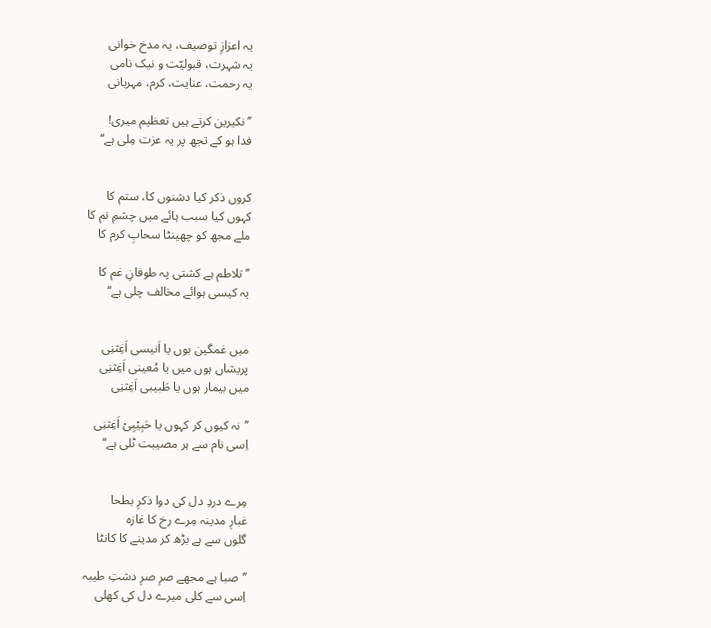یہ اعزازِ توصیف، یہ مدخ خوانی
یہ شہرت، قبولیّت و نیک نامی
یہ رحمت، عنایت، کرم، مہربانی

’’نکیرین کرتے ہیں تعظیم میری!
فدا ہو کے تجھ پر یہ عزت مِلی ہے‘‘


کروں ذکر کیا دشنوں کا، ستم کا
کہوں کیا سبب ہائے میں چشمِ نم کا
ملے مجھ کو چھینٹا سحابِ کرم کا

’’تلاطم ہے کشتی پہ طوفانِ غم کا
یہ کیسی ہوائے مخالف چلی ہے‘‘


میں غمگین ہوں یا اَنیسی اَغِثنِی
پریشاں ہوں میں یا مُعینی اَغِثنِی
میں بیمار ہوں یا طَبیبی اَغِثنِی

’’نہ کیوں کر کہوں یا حَبِیْبِیْ اَغِثنِی
اِسی نام سے ہر مصیبت ٹلی ہے‘‘


مِرے دردِ دل کی دوا ذکرِ بطحا
غبارِ مدینہ مِرے رخ کا غازہ
گلوں سے ہے بڑھ کر مدینے کا کانٹا

’’صبا ہے مجھے صرِ صرِ دشتِ طیبہ
اِسی سے کلی میرے دل کی کھلی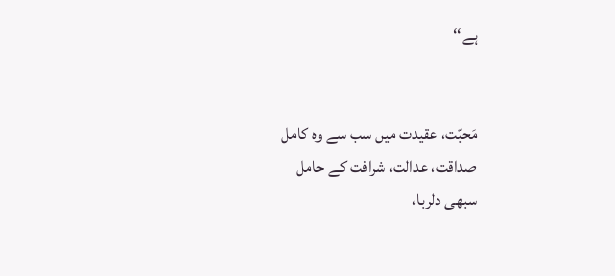ہے‘‘


مَحبّت، عقیدت میں سب سے وہ کامل
صداقت، عدالت، شرافت کے حامل
سبھی دلربا،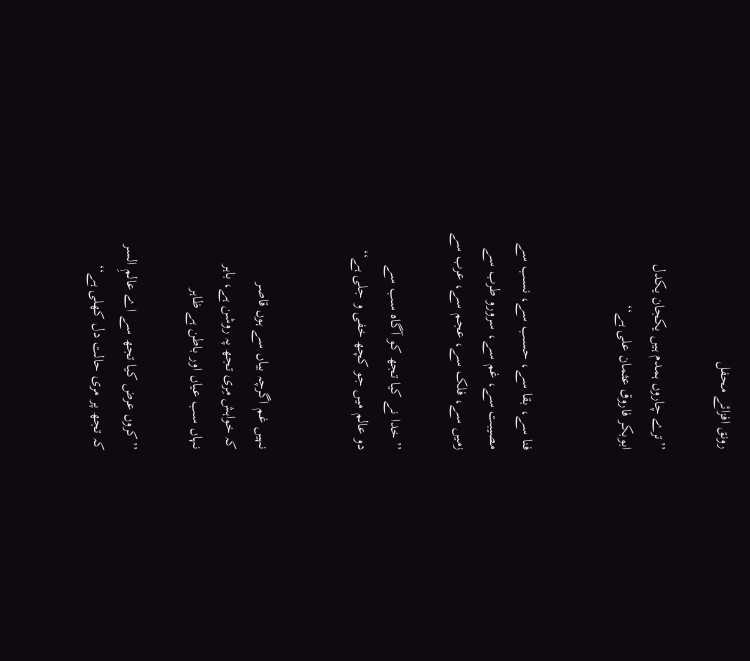رونق افزائے محفل

’’ترے چاروں ہمدم ہیں یکجان یکدل
ابوبکر فاروق عثمان علی ہے‘‘


فنا سے، بقا سے، حسب سے، نسب سے
مصیبت سے، غم سے، سرورو طرب سے
زمیں سے، فلک سے، عجم سے، عرب سے

’’خدا نے کیا تجھ کو آگاہ سب سے
دو عالم میں جو کچھ خفی و جلی ہے‘‘


نہیں غم اگرچہ بیاں سے ہوں قاصر
کہ خواہش مِری تجھ پہ روشن ہے، باہر
نہاں سب عیاں اور باطن ہے ظاہر

’’کروں عرض کیا تجھ سے اے عالمِ السر
کہ تجھ پر مری حالت دل کھلی ہے‘‘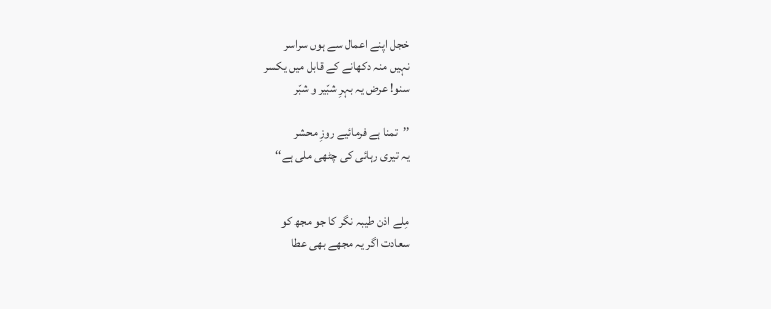خجل اپنے اعمال سے ہوں سراسر
نہیں منہ دکھانے کے قابل میں یکسر
سنو! عرض یہ بہرِ شبّیر و شبّر

’’تمنا ہے فرمائیے روزِ محشر
یہ تیری رہائی کی چٹھی ملی ہے‘‘


مِلے اذن طیبہ نگر کا جو مجھ کو
سعادت اگر یہ مجھے بھی عطا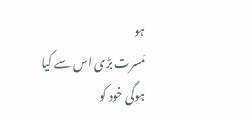ہو
مَسرت بڑی اس سے کیا ہوگی خود کو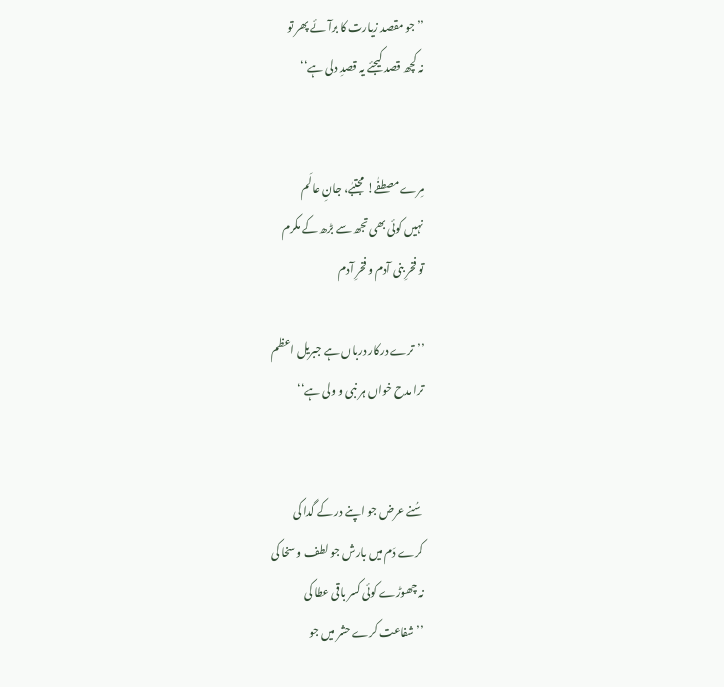’’جو مقصد زیارت کا برآئے پھر تو
نہ کچھ قصد کیجئے یہ قصدِ دلی ہے‘‘


مِرے مصطفٰے! مجتبٰے، جانِ عالَم
نہیں کوئی بھی تجھ سے بڑھ کے مکرم
تو فخرِ بنی آدم و فخرِ آدم

’’ترے درکار درباں ہے جبریل اعظم
ترا مدح خواں ہر نبی و ولی ہے‘‘


سُنے عرض جو اپنے در کے گدا کی
کرے دَم میں بارش جو لطف و سخا کی
نہ چھوڑے کوئی کسر باقی عطا کی
’’شفاعت کرے حشر میں جو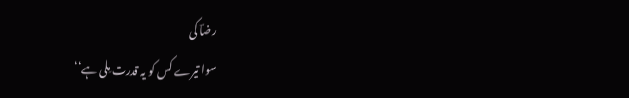رضاؔ کی
سوا تیرے کس کو یہ قدرت مِلی ہے‘‘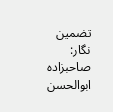تضمین نگار: صاحبزادہ ابوالحسن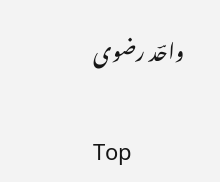واحؔد رضوی

Top